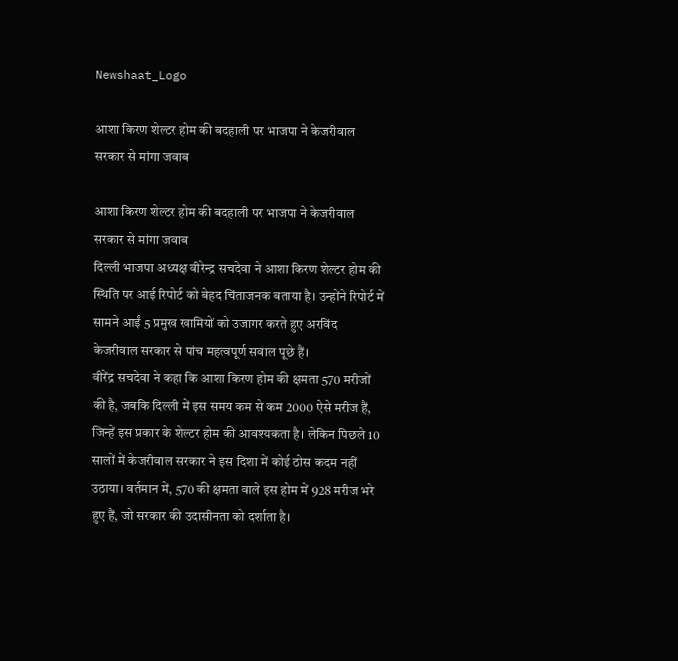Newshaat_Logo

आशा किरण शेल्टर होम की बदहाली पर भाजपा ने केजरीवाल सरकार से मांगा जवाब

आशा किरण शेल्टर होम की बदहाली पर भाजपा ने केजरीवाल सरकार से मांगा जवाब
दिल्ली भाजपा अध्यक्ष वीरेन्द्र सचदेवा ने आशा किरण शेल्टर होम की स्थिति पर आई रिपोर्ट को बेहद चिंताजनक बताया है। उन्होंने रिपोर्ट में सामने आईं 5 प्रमुख खामियों को उजागर करते हुए अरविंद केजरीवाल सरकार से पांच महत्वपूर्ण सवाल पूछे हैं।
वीरेंद्र सचदेवा ने कहा कि आशा किरण होम की क्षमता 570 मरीजों की है, जबकि दिल्ली में इस समय कम से कम 2000 ऐसे मरीज हैं, जिन्हें इस प्रकार के शेल्टर होम की आवश्यकता है। लेकिन पिछले 10 सालों में केजरीवाल सरकार ने इस दिशा में कोई ठोस कदम नहीं उठाया। वर्तमान में, 570 की क्षमता वाले इस होम में 928 मरीज भरे हुए हैं, जो सरकार की उदासीनता को दर्शाता है।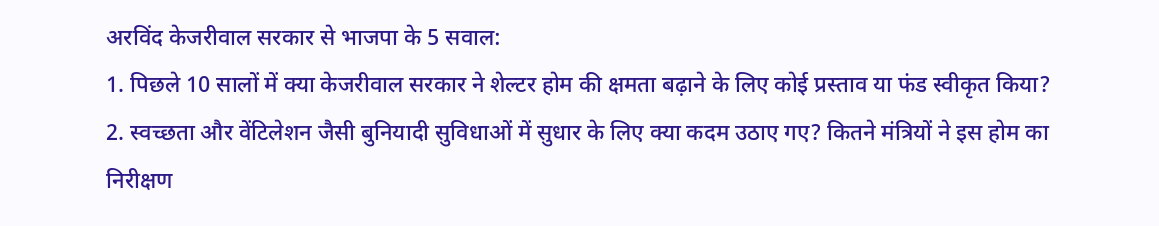अरविंद केजरीवाल सरकार से भाजपा के 5 सवाल:
1. पिछले 10 सालों में क्या केजरीवाल सरकार ने शेल्टर होम की क्षमता बढ़ाने के लिए कोई प्रस्ताव या फंड स्वीकृत किया?
2. स्वच्छता और वेंटिलेशन जैसी बुनियादी सुविधाओं में सुधार के लिए क्या कदम उठाए गए? कितने मंत्रियों ने इस होम का निरीक्षण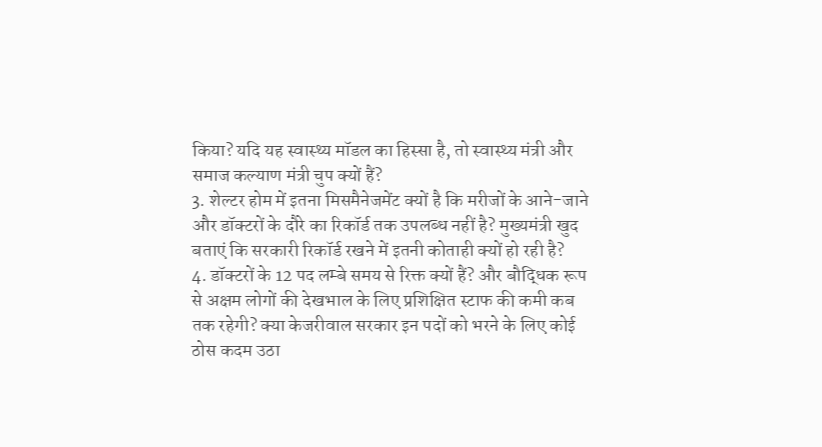किया? यदि यह स्वास्थ्य मॉडल का हिस्सा है, तो स्वास्थ्य मंत्री और समाज कल्याण मंत्री चुप क्यों हैं?
3. शेल्टर होम में इतना मिसमैनेजमेंट क्यों है कि मरीजों के आने-जाने और डॉक्टरों के दौरे का रिकॉर्ड तक उपलब्ध नहीं है? मुख्यमंत्री खुद बताएं कि सरकारी रिकॉर्ड रखने में इतनी कोताही क्यों हो रही है?
4. डॉक्टरों के 12 पद लम्बे समय से रिक्त क्यों हैं? और बौद्धिक रूप से अक्षम लोगों की देखभाल के लिए प्रशिक्षित स्टाफ की कमी कब तक रहेगी? क्या केजरीवाल सरकार इन पदों को भरने के लिए कोई ठोस कदम उठा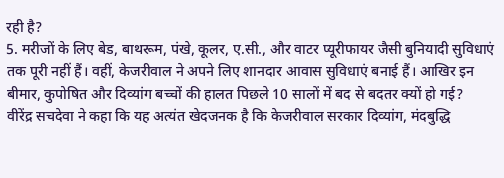रही है?
5. मरीजों के लिए बेड, बाथरूम, पंखे, कूलर, ए.सी., और वाटर प्यूरीफायर जैसी बुनियादी सुविधाएं तक पूरी नहीं हैं। वहीं, केजरीवाल ने अपने लिए शानदार आवास सुविधाएं बनाई हैं। आखिर इन बीमार, कुपोषित और दिव्यांग बच्चों की हालत पिछले 10 सालों में बद से बदतर क्यों हो गई?
वीरेंद्र सचदेवा ने कहा कि यह अत्यंत खेदजनक है कि केजरीवाल सरकार दिव्यांग, मंदबुद्धि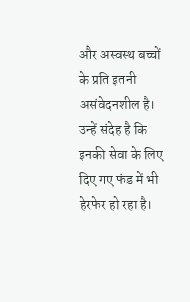और अस्वस्थ बच्चों के प्रति इतनी असंवेदनशील है। उन्हें संदेह है कि इनकी सेवा के लिए दिए गए फंड में भी हेरफेर हो रहा है।